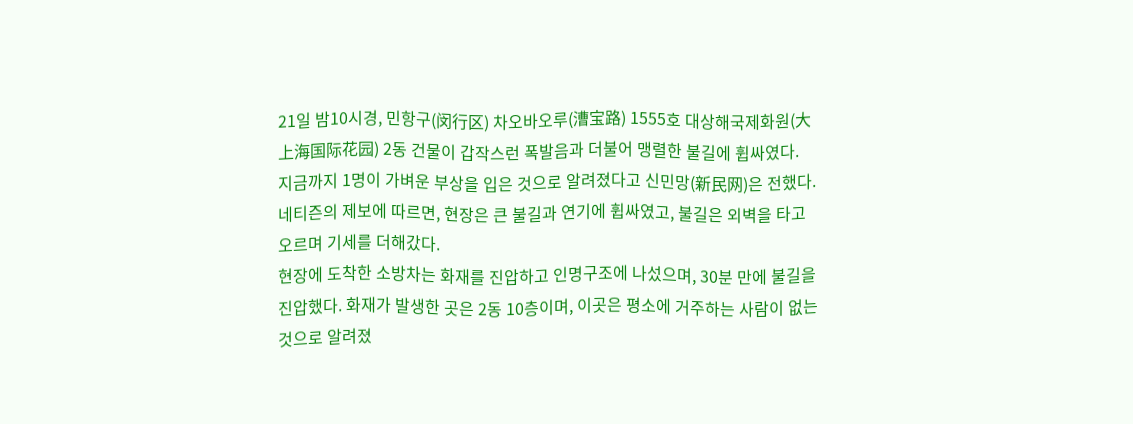21일 밤10시경, 민항구(闵行区) 차오바오루(漕宝路) 1555호 대상해국제화원(大上海国际花园) 2동 건물이 갑작스런 폭발음과 더불어 맹렬한 불길에 휩싸였다.
지금까지 1명이 가벼운 부상을 입은 것으로 알려졌다고 신민망(新民网)은 전했다.
네티즌의 제보에 따르면, 현장은 큰 불길과 연기에 휩싸였고, 불길은 외벽을 타고 오르며 기세를 더해갔다.
현장에 도착한 소방차는 화재를 진압하고 인명구조에 나섰으며, 30분 만에 불길을 진압했다. 화재가 발생한 곳은 2동 10층이며, 이곳은 평소에 거주하는 사람이 없는 것으로 알려졌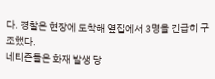다. 경찰은 현장에 도착해 옆집에서 3명을 긴급히 구조했다.
네티즌들은 화재 발생 당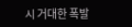시 거대한 폭발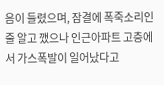음이 들렸으며, 잠결에 폭죽소리인 줄 알고 깼으나 인근아파트 고층에서 가스폭발이 일어났다고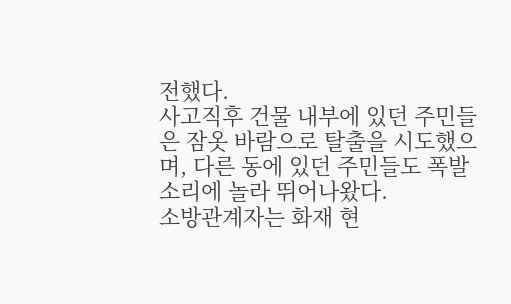전했다.
사고직후 건물 내부에 있던 주민들은 잠옷 바람으로 탈출을 시도했으며, 다른 동에 있던 주민들도 폭발소리에 놀라 뛰어나왔다.
소방관계자는 화재 현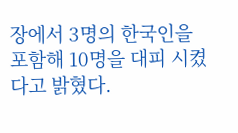장에서 3명의 한국인을 포함해 10명을 대피 시켰다고 밝혔다.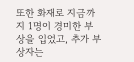또한 화재로 지금까지 1명이 경미한 부상을 입었고, 추가 부상자는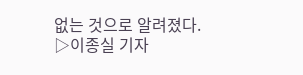없는 것으로 알려졌다.
▷이종실 기자